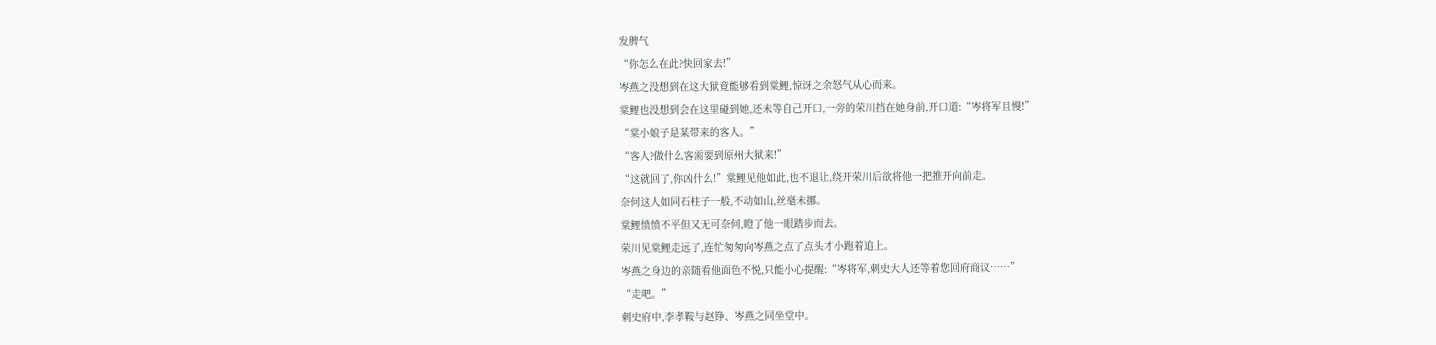发脾气
“你怎么在此?快回家去!”
岑燕之没想到在这大狱竟能够看到棠鲤,惊讶之余怒气从心而来。
棠鲤也没想到会在这里碰到她,还未等自己开口,一旁的荣川挡在她身前,开口道:“岑将军且慢!”
“棠小娘子是某带来的客人。”
“客人?做什么客需要到原州大狱来!”
“这就回了,你凶什么!”棠鲤见他如此,也不退让,绕开荣川后欲将他一把推开向前走。
奈何这人如同石柱子一般,不动如山,丝毫未挪。
棠鲤愤愤不平但又无可奈何,瞪了他一眼踏步而去。
荣川见棠鲤走远了,连忙匆匆向岑燕之点了点头才小跑着追上。
岑燕之身边的亲随看他面色不悦,只能小心提醒:“岑将军,刺史大人还等着您回府商议……”
“走吧。”
刺史府中,李孝鞍与赵铮、岑燕之同坐堂中。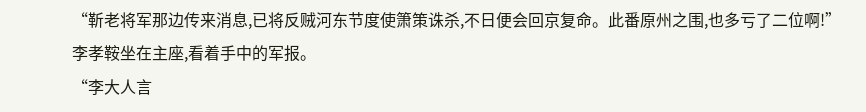“靳老将军那边传来消息,已将反贼河东节度使箫策诛杀,不日便会回京复命。此番原州之围,也多亏了二位啊!”李孝鞍坐在主座,看着手中的军报。
“李大人言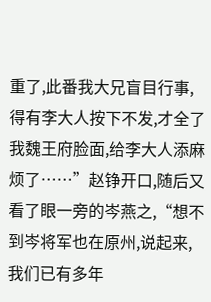重了,此番我大兄盲目行事,得有李大人按下不发,才全了我魏王府脸面,给李大人添麻烦了……”赵铮开口,随后又看了眼一旁的岑燕之,“想不到岑将军也在原州,说起来,我们已有多年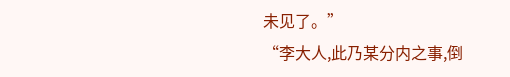未见了。”
“李大人,此乃某分内之事,倒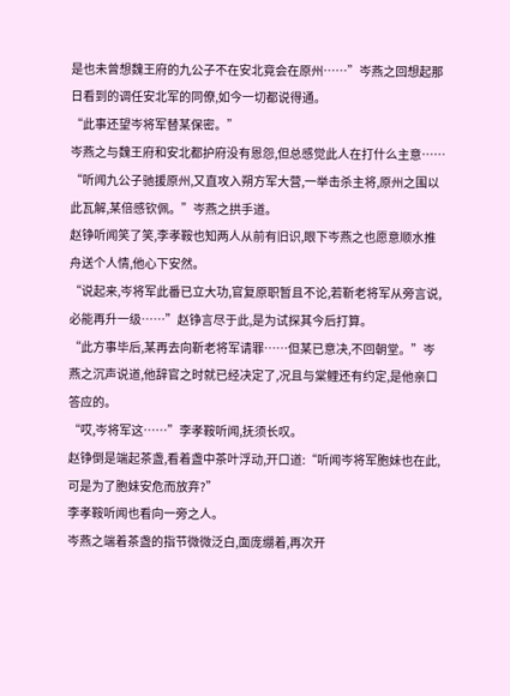是也未曾想魏王府的九公子不在安北竟会在原州……”岑燕之回想起那日看到的调任安北军的同僚,如今一切都说得通。
“此事还望岑将军替某保密。”
岑燕之与魏王府和安北都护府没有恩怨,但总感觉此人在打什么主意……
“听闻九公子驰援原州,又直攻入朔方军大营,一举击杀主将,原州之围以此瓦解,某倍感钦佩。”岑燕之拱手道。
赵铮听闻笑了笑,李孝鞍也知两人从前有旧识,眼下岑燕之也愿意顺水推舟送个人情,他心下安然。
“说起来,岑将军此番已立大功,官复原职暂且不论,若靳老将军从旁言说,必能再升一级……”赵铮言尽于此,是为试探其今后打算。
“此方事毕后,某再去向靳老将军请罪……但某已意决,不回朝堂。”岑燕之沉声说道,他辞官之时就已经决定了,况且与棠鲤还有约定,是他亲口答应的。
“哎,岑将军这……”李孝鞍听闻,抚须长叹。
赵铮倒是端起茶盏,看着盏中茶叶浮动,开口道:“听闻岑将军胞妹也在此,可是为了胞妹安危而放弃?”
李孝鞍听闻也看向一旁之人。
岑燕之端着茶盏的指节微微泛白,面庞绷着,再次开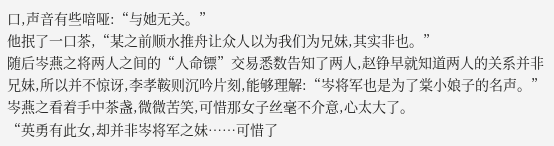口,声音有些喑哑:“与她无关。”
他抿了一口茶,“某之前顺水推舟让众人以为我们为兄妹,其实非也。”
随后岑燕之将两人之间的“人命镖”交易悉数告知了两人,赵铮早就知道两人的关系并非兄妹,所以并不惊讶,李孝鞍则沉吟片刻,能够理解:“岑将军也是为了棠小娘子的名声。”
岑燕之看着手中茶盏,微微苦笑,可惜那女子丝毫不介意,心太大了。
“英勇有此女,却并非岑将军之妹……可惜了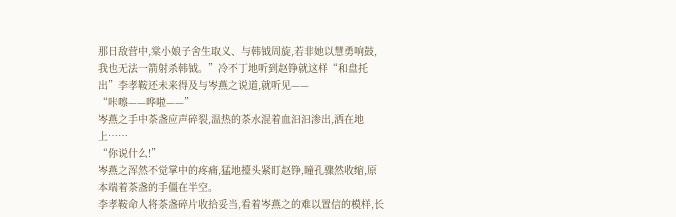那日敌营中,棠小娘子舍生取义、与韩钺周旋,若非她以慧勇响鼓,我也无法一箭射杀韩钺。”冷不丁地听到赵铮就这样“和盘托出”李孝鞍还未来得及与岑燕之说道,就听见——
“咔嚓——哗啦——”
岑燕之手中茶盏应声碎裂,温热的茶水混着血汩汩渗出,洒在地上……
“你说什么!”
岑燕之浑然不觉掌中的疼痛,猛地擡头紧盯赵铮,瞳孔骤然收缩,原本端着茶盏的手僵在半空。
李孝鞍命人将茶盏碎片收拾妥当,看着岑燕之的难以置信的模样,长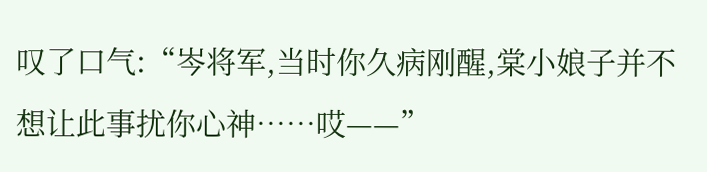叹了口气:“岑将军,当时你久病刚醒,棠小娘子并不想让此事扰你心神……哎——”